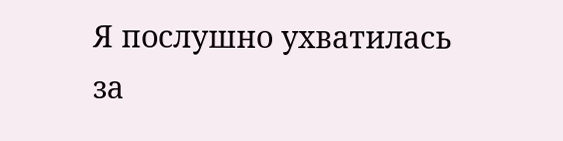Я послушно ухватилась за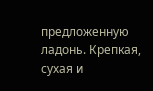предложенную ладонь. Крепкая, сухая и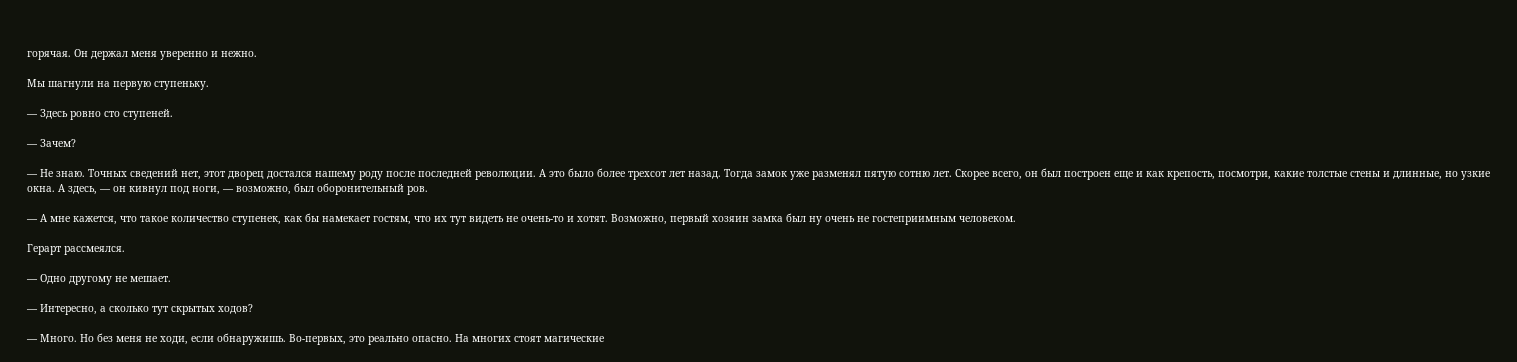горячая. Он держал меня уверенно и нежно.

Мы шагнули на первую ступеньку.

— Здесь ровно сто ступеней.

— Зачем?

— Не знаю. Точных сведений нет, этот дворец достался нашему роду после последней революции. А это было более трехсот лет назад. Тогда замок уже разменял пятую сотню лет. Скорее всего, он был построен еще и как крепость, посмотри, какие толстые стены и длинные, но узкие окна. А здесь, — он кивнул под ноги, — возможно, был оборонительный ров.

— А мне кажется, что такое количество ступенек, как бы намекает гостям, что их тут видеть не очень-то и хотят. Возможно, первый хозяин замка был ну очень не гостеприимным человеком.

Герарт рассмеялся.

— Одно другому не мешает.

— Интересно, а сколько тут скрытых ходов?

— Много. Но без меня не ходи, если обнаружишь. Во-первых, это реально опасно. На многих стоят магические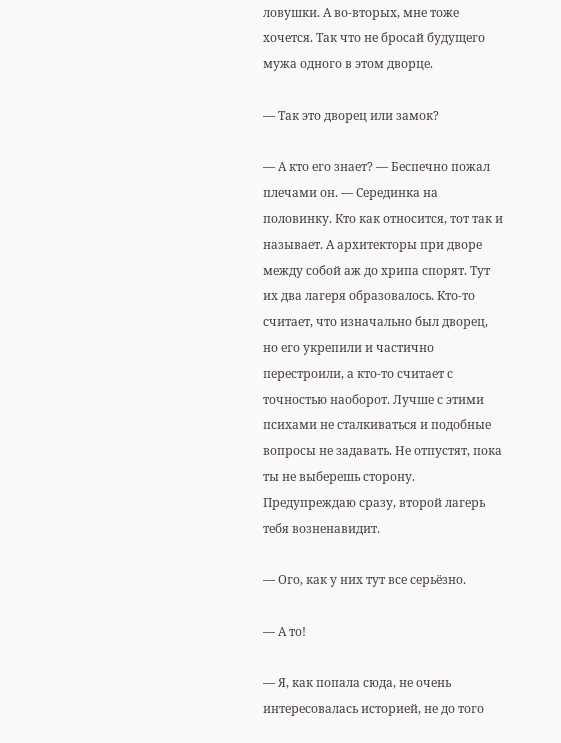ловушки. А во-вторых, мне тоже хочется. Так что не бросай будущего мужа одного в этом дворце.

— Так это дворец или замок?

— А кто его знает? — Беспечно пожал плечами он. — Серединка на половинку. Кто как относится, тот так и называет. А архитекторы при дворе между собой аж до хрипа спорят. Тут их два лагеря образовалось. Кто-то считает, что изначально был дворец, но его укрепили и частично перестроили, а кто-то считает с точностью наоборот. Лучше с этими психами не сталкиваться и подобные вопросы не задавать. Не отпустят, пока ты не выберешь сторону. Предупреждаю сразу, второй лагерь тебя возненавидит.

— Ого, как у них тут все серьёзно.

— А то!

— Я, как попала сюда, не очень интересовалась историей, не до того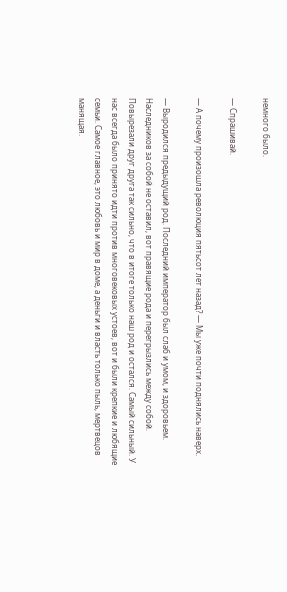немного было.

— Спрашивай.

— А почему произошла революция пятьсот лет назад? — Мы уже почти поднялись наверх.

— Выродился предыдущий род. Последний император был слаб и умом, и здоровьем. Наследников за собой не оставил, вот правящие рода и перегрызлись между собой. Повырезали друг друга так сильно, что в итоге только наш род и остался. Самый сильный. У нас всегда было принято идти против многовековых устоев, вот и были крепкие и любящие семьи. Самое главное, это любовь и мир в доме, а деньги и власть только пыль, мертвецов манящая.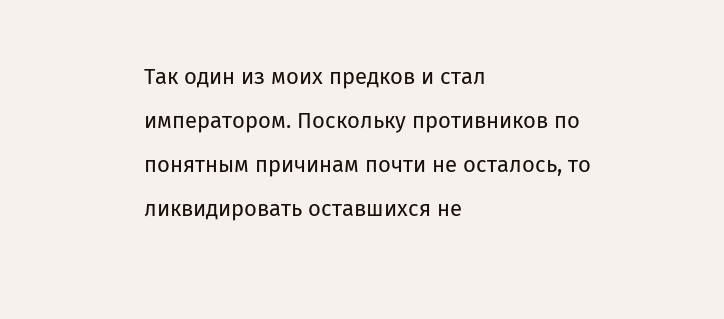Так один из моих предков и стал императором. Поскольку противников по понятным причинам почти не осталось, то ликвидировать оставшихся не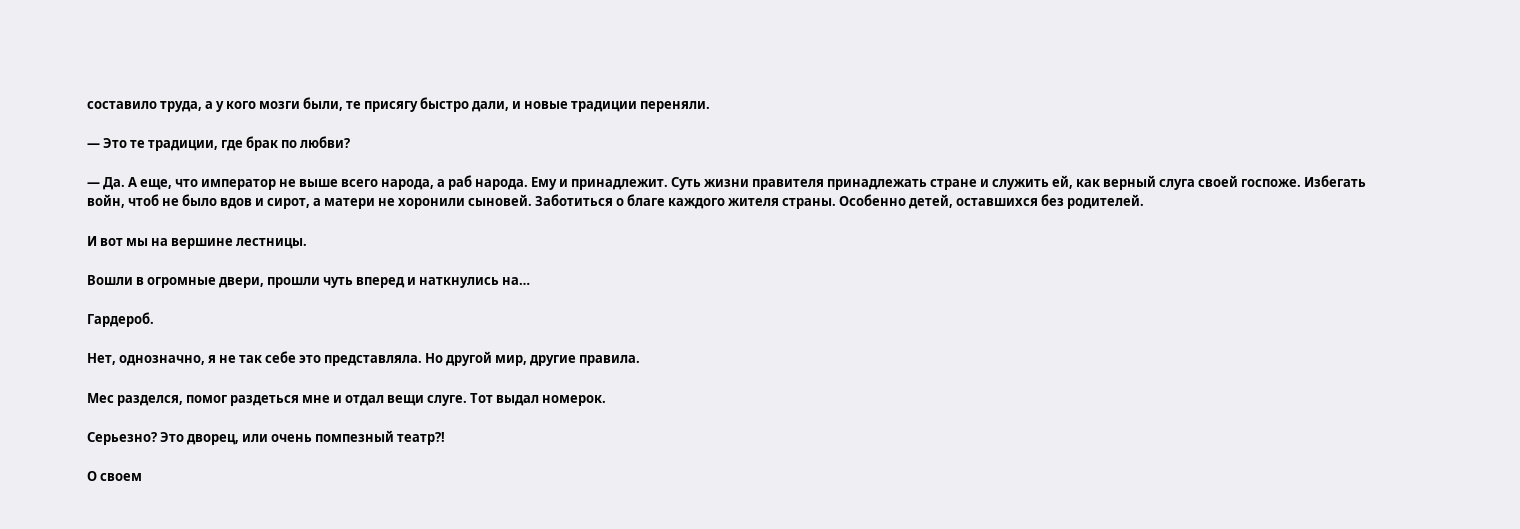составило труда, а у кого мозги были, те присягу быстро дали, и новые традиции переняли.

— Это те традиции, где брак по любви?

— Да. А еще, что император не выше всего народа, а раб народа. Ему и принадлежит. Суть жизни правителя принадлежать стране и служить ей, как верный слуга своей госпоже. Избегать войн, чтоб не было вдов и сирот, а матери не хоронили сыновей. Заботиться о благе каждого жителя страны. Особенно детей, оставшихся без родителей.

И вот мы на вершине лестницы.

Вошли в огромные двери, прошли чуть вперед и наткнулись на…

Гардероб.

Нет, однозначно, я не так себе это представляла. Но другой мир, другие правила.

Мес разделся, помог раздеться мне и отдал вещи слуге. Тот выдал номерок.

Серьезно? Это дворец, или очень помпезный театр?!

О своем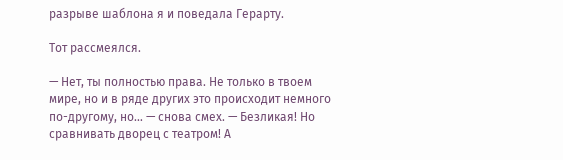разрыве шаблона я и поведала Герарту.

Тот рассмеялся.

— Нет, ты полностью права. Не только в твоем мире, но и в ряде других это происходит немного по-другому, но… — снова смех. — Безликая! Но сравнивать дворец с театром! А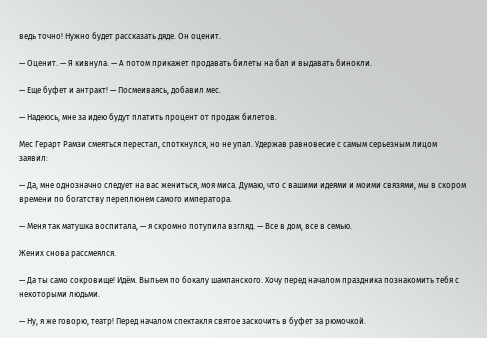ведь точно! Нужно будет рассказать дяде. Он оценит.

— Оценит. — Я кивнула. — А потом прикажет продавать билеты на бал и выдавать бинокли.

— Еще буфет и антракт! — Посмеиваясь, добавил мес.

— Надеюсь, мне за идею будут платить процент от продаж билетов.

Мес Герарт Рамзи смеяться перестал, споткнулся, но не упал. Удержав равновесие с самым серьезным лицом заявил:

— Да, мне однозначно следует на вас жениться, моя миса. Думаю, что с вашими идеями и моими связями, мы в скором времени по богатству переплюнем самого императора.

— Меня так матушка воспитала, — я скромно потупила взгляд. — Все в дом, все в семью.

Жених снова рассмеялся.

— Да ты само сокровище! Идём. Выпьем по бокалу шампанского. Хочу перед началом праздника познакомить тебя с некоторыми людьми.

— Ну, я же говорю, театр! Перед началом спектакля святое заскочить в буфет за рюмочкой.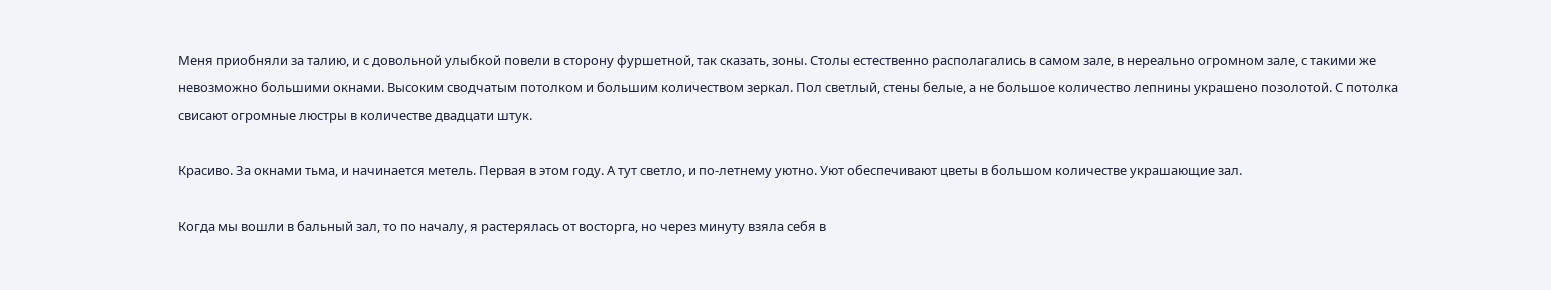Меня приобняли за талию, и с довольной улыбкой повели в сторону фуршетной, так сказать, зоны. Столы естественно располагались в самом зале, в нереально огромном зале, с такими же невозможно большими окнами. Высоким сводчатым потолком и большим количеством зеркал. Пол светлый, стены белые, а не большое количество лепнины украшено позолотой. С потолка свисают огромные люстры в количестве двадцати штук.

Красиво. За окнами тьма, и начинается метель. Первая в этом году. А тут светло, и по-летнему уютно. Уют обеспечивают цветы в большом количестве украшающие зал.

Когда мы вошли в бальный зал, то по началу, я растерялась от восторга, но через минуту взяла себя в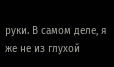руки. В самом деле, я же не из глухой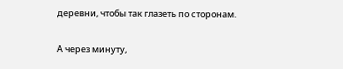деревни, чтобы так глазеть по сторонам.

А через минуту,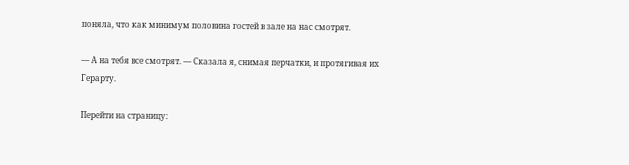поняла, что как минимум половина гостей в зале на нас смотрят.

— А на тебя все смотрят. — Сказала я, снимая перчатки, и протягивая их Герарту.

Перейти на страницу: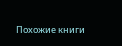Похожие книги